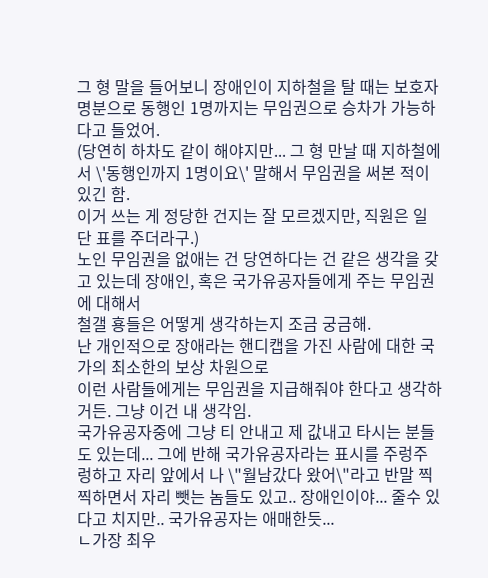그 형 말을 들어보니 장애인이 지하철을 탈 때는 보호자 명분으로 동행인 1명까지는 무임권으로 승차가 가능하다고 들었어.
(당연히 하차도 같이 해야지만... 그 형 만날 때 지하철에서 \'동행인까지 1명이요\' 말해서 무임권을 써본 적이 있긴 함.
이거 쓰는 게 정당한 건지는 잘 모르겠지만, 직원은 일단 표를 주더라구.)
노인 무임권을 없애는 건 당연하다는 건 같은 생각을 갖고 있는데 장애인, 혹은 국가유공자들에게 주는 무임권에 대해서
철갤 횽들은 어떻게 생각하는지 조금 궁금해.
난 개인적으로 장애라는 핸디캡을 가진 사람에 대한 국가의 최소한의 보상 차원으로
이런 사람들에게는 무임권을 지급해줘야 한다고 생각하거든. 그냥 이건 내 생각임.
국가유공자중에 그냥 티 안내고 제 값내고 타시는 분들도 있는데... 그에 반해 국가유공자라는 표시를 주렁주렁하고 자리 앞에서 나 \"월남갔다 왔어\"라고 반말 찍찍하면서 자리 뺏는 놈들도 있고.. 장애인이야... 줄수 있다고 치지만.. 국가유공자는 애매한듯...
ㄴ가장 최우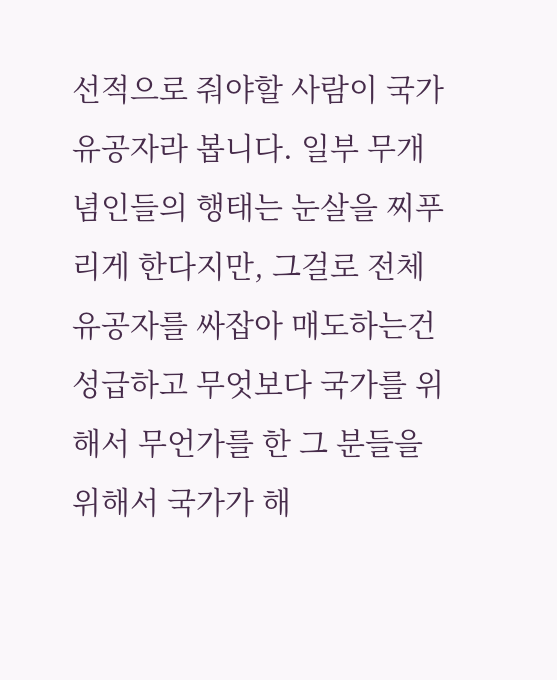선적으로 줘야할 사람이 국가 유공자라 봅니다. 일부 무개념인들의 행태는 눈살을 찌푸리게 한다지만, 그걸로 전체 유공자를 싸잡아 매도하는건 성급하고 무엇보다 국가를 위해서 무언가를 한 그 분들을 위해서 국가가 해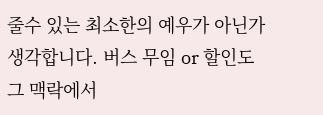줄수 있는 최소한의 예우가 아닌가 생각합니다. 버스 무임 or 할인도 그 맥락에서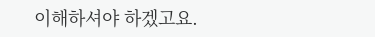이해하셔야 하겠고요.